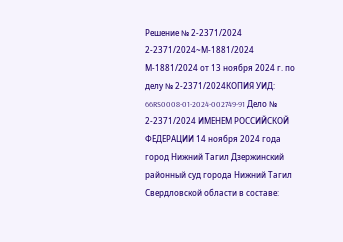Решение № 2-2371/2024 2-2371/2024~М-1881/2024 М-1881/2024 от 13 ноября 2024 г. по делу № 2-2371/2024КОПИЯ УИД: 66RS0008-01-2024-002749-91 Дело № 2-2371/2024 ИМЕНЕМ РОССИЙСКОЙ ФЕДЕРАЦИИ 14 ноября 2024 года город Нижний Тагил Дзержинский районный суд города Нижний Тагил Свердловской области в составе: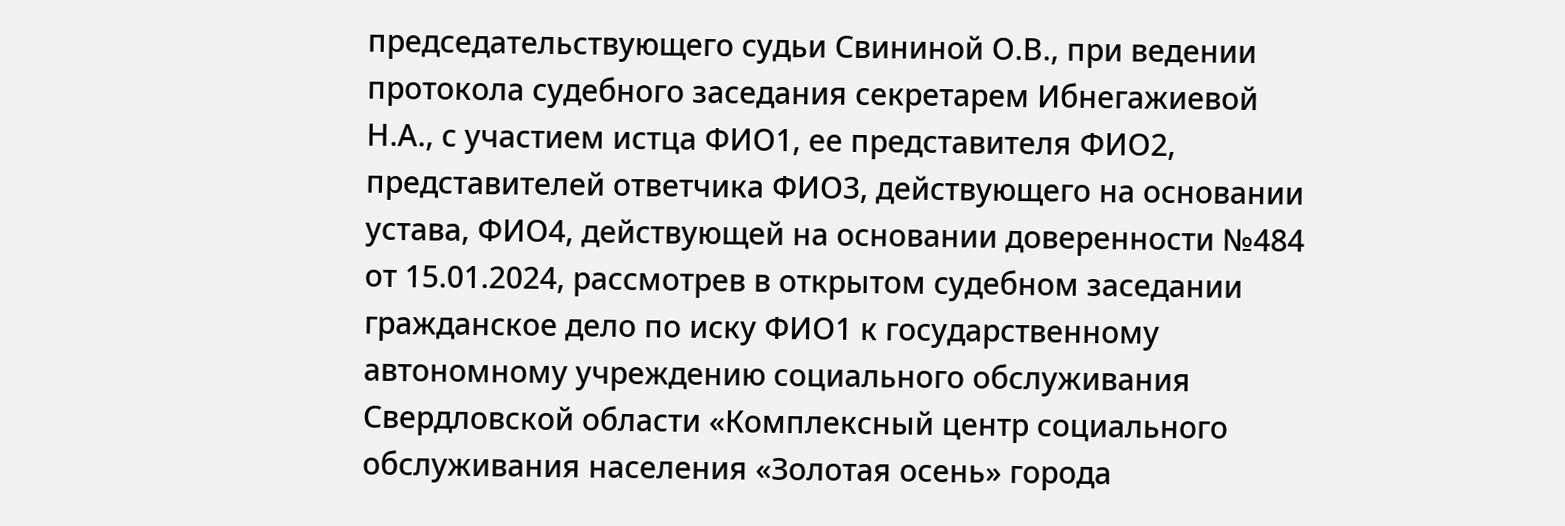председательствующего судьи Свининой О.В., при ведении протокола судебного заседания секретарем Ибнегажиевой Н.А., с участием истца ФИО1, ее представителя ФИО2, представителей ответчика ФИО3, действующего на основании устава, ФИО4, действующей на основании доверенности №484 от 15.01.2024, рассмотрев в открытом судебном заседании гражданское дело по иску ФИО1 к государственному автономному учреждению социального обслуживания Свердловской области «Комплексный центр социального обслуживания населения «Золотая осень» города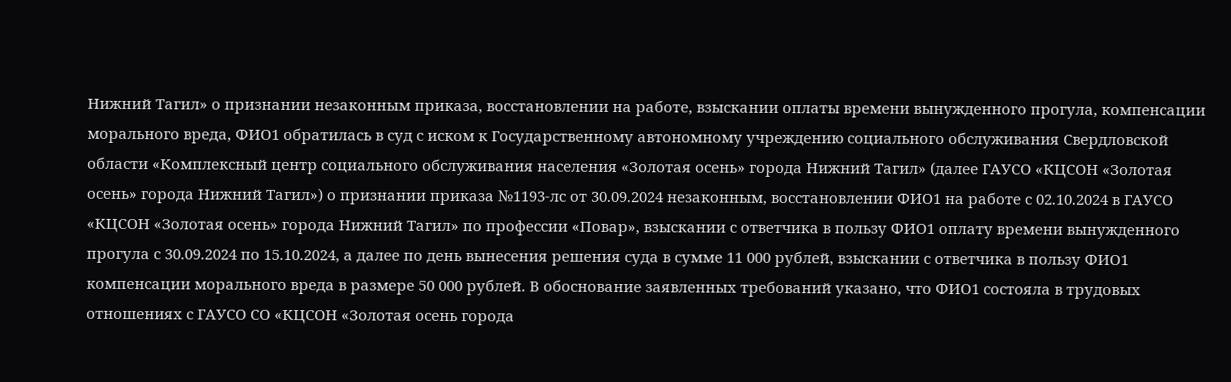Нижний Тагил» о признании незаконным приказа, восстановлении на работе, взыскании оплаты времени вынужденного прогула, компенсации морального вреда, ФИО1 обратилась в суд с иском к Государственному автономному учреждению социального обслуживания Свердловской области «Комплексный центр социального обслуживания населения «Золотая осень» города Нижний Тагил» (далее ГАУСО «КЦСОН «Золотая осень» города Нижний Тагил») о признании приказа №1193-лс от 30.09.2024 незаконным, восстановлении ФИО1 на работе с 02.10.2024 в ГАУСО «КЦСОН «Золотая осень» города Нижний Тагил» по профессии «Повар», взыскании с ответчика в пользу ФИО1 оплату времени вынужденного прогула с 30.09.2024 по 15.10.2024, а далее по день вынесения решения суда в сумме 11 000 рублей, взыскании с ответчика в пользу ФИО1 компенсации морального вреда в размере 50 000 рублей. В обоснование заявленных требований указано, что ФИО1 состояла в трудовых отношениях с ГАУСО СО «КЦСОН «Золотая осень города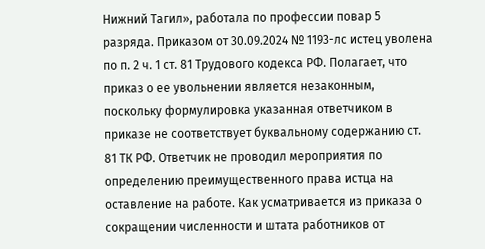Нижний Тагил», работала по профессии повар 5 разряда. Приказом от 30.09.2024 № 1193-лс истец уволена по п. 2 ч. 1 ст. 81 Трудового кодекса РФ. Полагает, что приказ о ее увольнении является незаконным, поскольку формулировка указанная ответчиком в приказе не соответствует буквальному содержанию ст. 81 ТК РФ. Ответчик не проводил мероприятия по определению преимущественного права истца на оставление на работе. Как усматривается из приказа о сокращении численности и штата работников от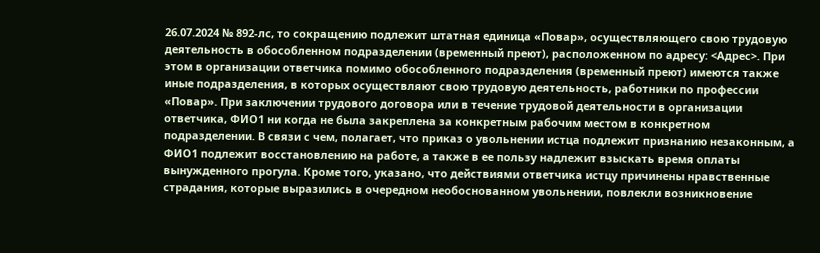26.07.2024 № 892-лс, то сокращению подлежит штатная единица «Повар», осуществляющего свою трудовую деятельность в обособленном подразделении (временный преют), расположенном по адресу: <Адрес>. При этом в организации ответчика помимо обособленного подразделения (временный преют) имеются также иные подразделения, в которых осуществляют свою трудовую деятельность, работники по профессии «Повар». При заключении трудового договора или в течение трудовой деятельности в организации ответчика, ФИО1 ни когда не была закреплена за конкретным рабочим местом в конкретном подразделении. В связи с чем, полагает, что приказ о увольнении истца подлежит признанию незаконным, а ФИО1 подлежит восстановлению на работе, а также в ее пользу надлежит взыскать время оплаты вынужденного прогула. Кроме того, указано, что действиями ответчика истцу причинены нравственные страдания, которые выразились в очередном необоснованном увольнении, повлекли возникновение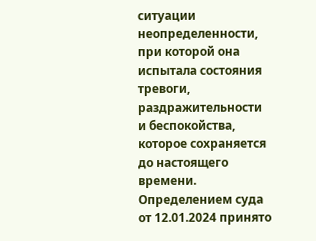ситуации неопределенности, при которой она испытала состояния тревоги, раздражительности и беспокойства, которое сохраняется до настоящего времени. Определением суда от 12.01.2024 принято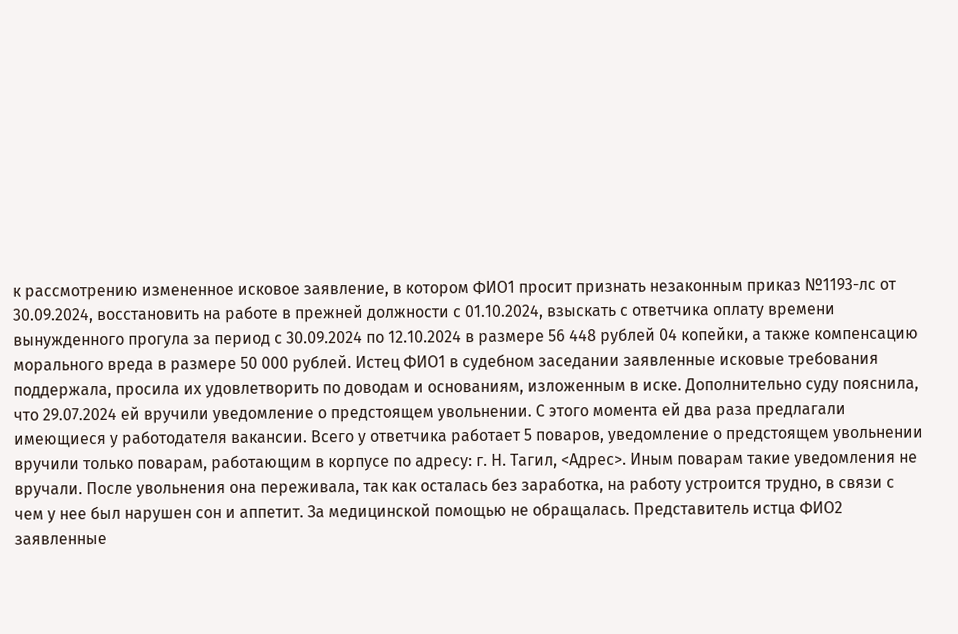к рассмотрению измененное исковое заявление, в котором ФИО1 просит признать незаконным приказ №1193-лс от 30.09.2024, восстановить на работе в прежней должности с 01.10.2024, взыскать с ответчика оплату времени вынужденного прогула за период с 30.09.2024 по 12.10.2024 в размере 56 448 рублей 04 копейки, а также компенсацию морального вреда в размере 50 000 рублей. Истец ФИО1 в судебном заседании заявленные исковые требования поддержала, просила их удовлетворить по доводам и основаниям, изложенным в иске. Дополнительно суду пояснила, что 29.07.2024 ей вручили уведомление о предстоящем увольнении. С этого момента ей два раза предлагали имеющиеся у работодателя вакансии. Всего у ответчика работает 5 поваров, уведомление о предстоящем увольнении вручили только поварам, работающим в корпусе по адресу: г. Н. Тагил, <Адрес>. Иным поварам такие уведомления не вручали. После увольнения она переживала, так как осталась без заработка, на работу устроится трудно, в связи с чем у нее был нарушен сон и аппетит. За медицинской помощью не обращалась. Представитель истца ФИО2 заявленные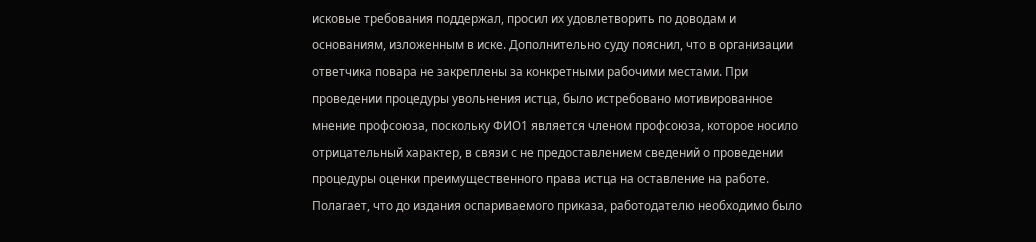исковые требования поддержал, просил их удовлетворить по доводам и основаниям, изложенным в иске. Дополнительно суду пояснил, что в организации ответчика повара не закреплены за конкретными рабочими местами. При проведении процедуры увольнения истца, было истребовано мотивированное мнение профсоюза, поскольку ФИО1 является членом профсоюза, которое носило отрицательный характер, в связи с не предоставлением сведений о проведении процедуры оценки преимущественного права истца на оставление на работе. Полагает, что до издания оспариваемого приказа, работодателю необходимо было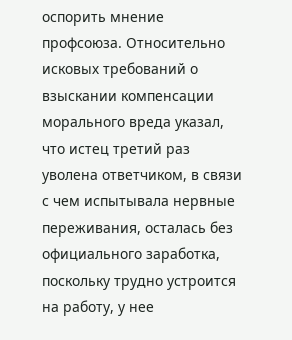оспорить мнение профсоюза. Относительно исковых требований о взыскании компенсации морального вреда указал, что истец третий раз уволена ответчиком, в связи с чем испытывала нервные переживания, осталась без официального заработка, поскольку трудно устроится на работу, у нее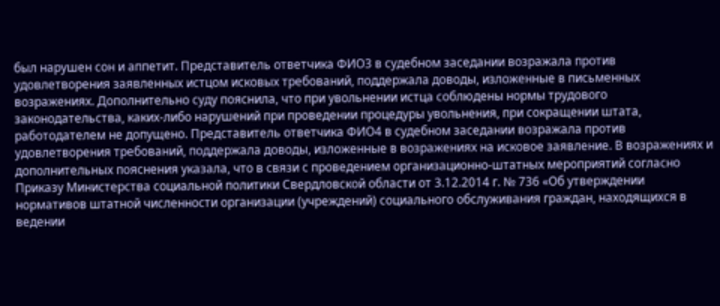был нарушен сон и аппетит. Представитель ответчика ФИО3 в судебном заседании возражала против удовлетворения заявленных истцом исковых требований, поддержала доводы, изложенные в письменных возражениях. Дополнительно суду пояснила, что при увольнении истца соблюдены нормы трудового законодательства, каких-либо нарушений при проведении процедуры увольнения, при сокращении штата, работодателем не допущено. Представитель ответчика ФИО4 в судебном заседании возражала против удовлетворения требований, поддержала доводы, изложенные в возражениях на исковое заявление. В возражениях и дополнительных пояснения указала, что в связи с проведением организационно-штатных мероприятий согласно Приказу Министерства социальной политики Свердловской области от 3.12.2014 г. № 736 «Об утверждении нормативов штатной численности организации (учреждений) социального обслуживания граждан, находящихся в ведении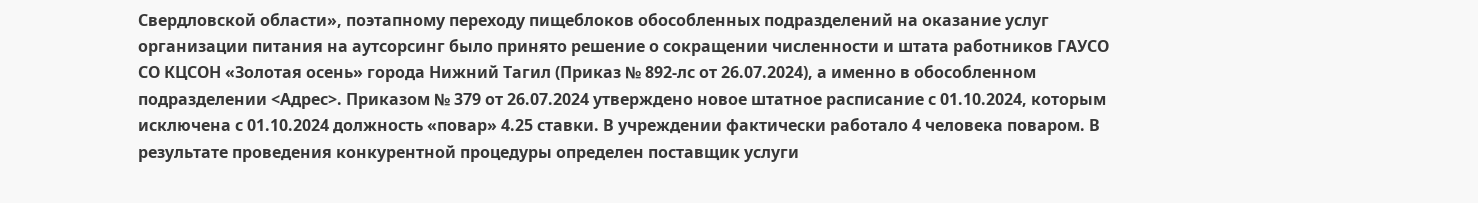Свердловской области», поэтапному переходу пищеблоков обособленных подразделений на оказание услуг организации питания на аутсорсинг было принято решение о сокращении численности и штата работников ГАУСО СО КЦСОН «Золотая осень» города Нижний Тагил (Приказ № 892-лс от 26.07.2024), а именно в обособленном подразделении <Адрес>. Приказом № 379 от 26.07.2024 утверждено новое штатное расписание с 01.10.2024, которым исключена с 01.10.2024 должность «повар» 4.25 ставки. В учреждении фактически работало 4 человека поваром. В результате проведения конкурентной процедуры определен поставщик услуги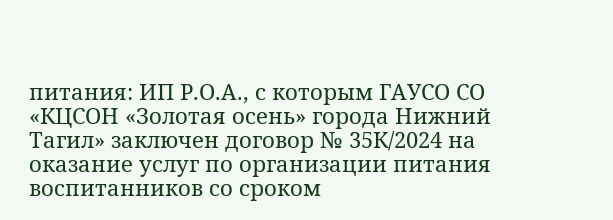питания: ИП Р.О.А., с которым ГАУСО СО «КЦСОН «Золотая осень» города Нижний Тагил» заключен договор № 35К/2024 на оказание услуг по организации питания воспитанников со сроком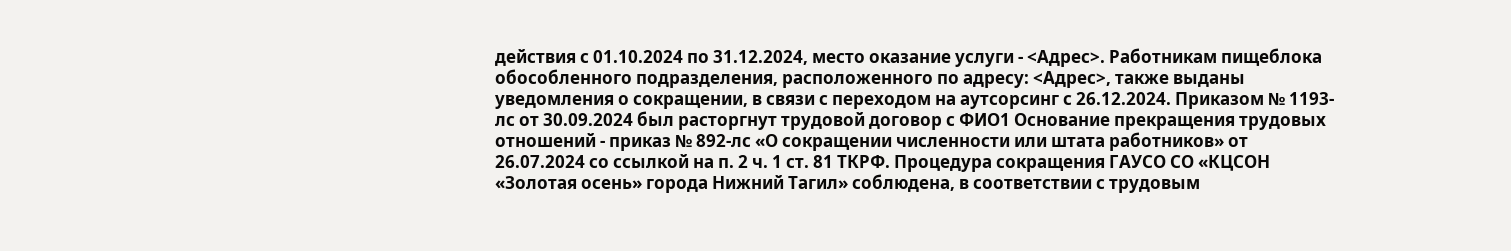действия с 01.10.2024 по 31.12.2024, место оказание услуги - <Адрес>. Работникам пищеблока обособленного подразделения, расположенного по адресу: <Адрес>, также выданы уведомления о сокращении, в связи с переходом на аутсорсинг с 26.12.2024. Приказом № 1193-лс от 30.09.2024 был расторгнут трудовой договор с ФИО1 Основание прекращения трудовых отношений - приказ № 892-лс «О сокращении численности или штата работников» от 26.07.2024 со ссылкой на п. 2 ч. 1 ст. 81 ТКРФ. Процедура сокращения ГАУСО СО «КЦСОН «Золотая осень» города Нижний Тагил» соблюдена, в соответствии с трудовым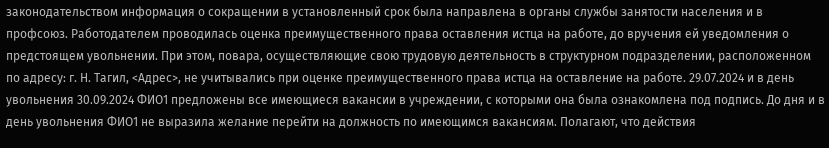законодательством информация о сокращении в установленный срок была направлена в органы службы занятости населения и в профсоюз. Работодателем проводилась оценка преимущественного права оставления истца на работе, до вручения ей уведомления о предстоящем увольнении. При этом, повара, осуществляющие свою трудовую деятельность в структурном подразделении, расположенном по адресу: г. Н. Тагил, <Адрес>, не учитывались при оценке преимущественного права истца на оставление на работе. 29.07.2024 и в день увольнения 30.09.2024 ФИО1 предложены все имеющиеся вакансии в учреждении, с которыми она была ознакомлена под подпись. До дня и в день увольнения ФИО1 не выразила желание перейти на должность по имеющимся вакансиям. Полагают, что действия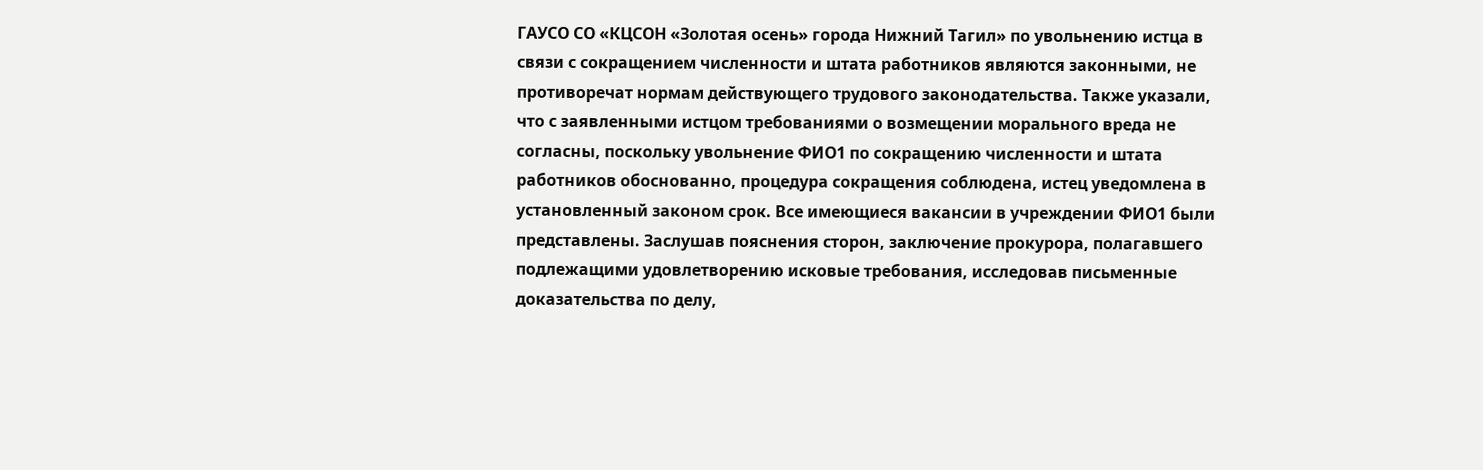ГАУСО СО «КЦСОН «Золотая осень» города Нижний Тагил» по увольнению истца в связи с сокращением численности и штата работников являются законными, не противоречат нормам действующего трудового законодательства. Также указали, что с заявленными истцом требованиями о возмещении морального вреда не согласны, поскольку увольнение ФИО1 по сокращению численности и штата работников обоснованно, процедура сокращения соблюдена, истец уведомлена в установленный законом срок. Все имеющиеся вакансии в учреждении ФИО1 были представлены. Заслушав пояснения сторон, заключение прокурора, полагавшего подлежащими удовлетворению исковые требования, исследовав письменные доказательства по делу,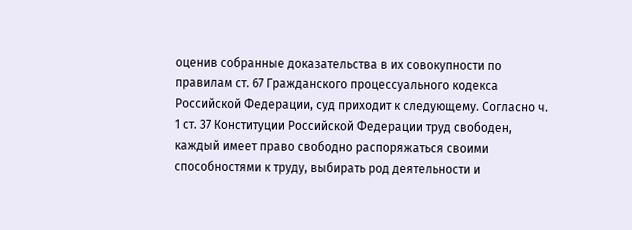оценив собранные доказательства в их совокупности по правилам ст. 67 Гражданского процессуального кодекса Российской Федерации, суд приходит к следующему. Согласно ч. 1 ст. 37 Конституции Российской Федерации труд свободен, каждый имеет право свободно распоряжаться своими способностями к труду, выбирать род деятельности и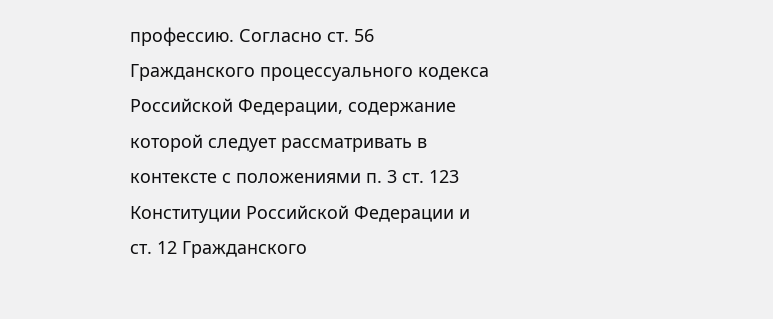профессию. Согласно ст. 56 Гражданского процессуального кодекса Российской Федерации, содержание которой следует рассматривать в контексте с положениями п. 3 ст. 123 Конституции Российской Федерации и ст. 12 Гражданского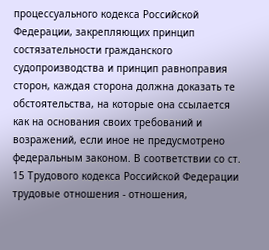процессуального кодекса Российской Федерации, закрепляющих принцип состязательности гражданского судопроизводства и принцип равноправия сторон, каждая сторона должна доказать те обстоятельства, на которые она ссылается как на основания своих требований и возражений, если иное не предусмотрено федеральным законом. В соответствии со ст. 15 Трудового кодекса Российской Федерации трудовые отношения - отношения,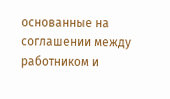основанные на соглашении между работником и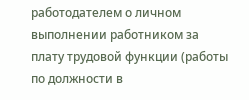работодателем о личном выполнении работником за плату трудовой функции (работы по должности в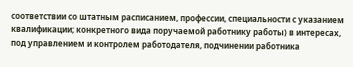соответствии со штатным расписанием, профессии, специальности с указанием квалификации; конкретного вида поручаемой работнику работы) в интересах, под управлением и контролем работодателя, подчинении работника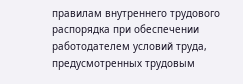правилам внутреннего трудового распорядка при обеспечении работодателем условий труда, предусмотренных трудовым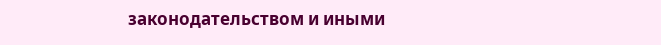законодательством и иными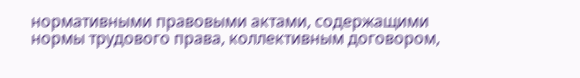нормативными правовыми актами, содержащими нормы трудового права, коллективным договором,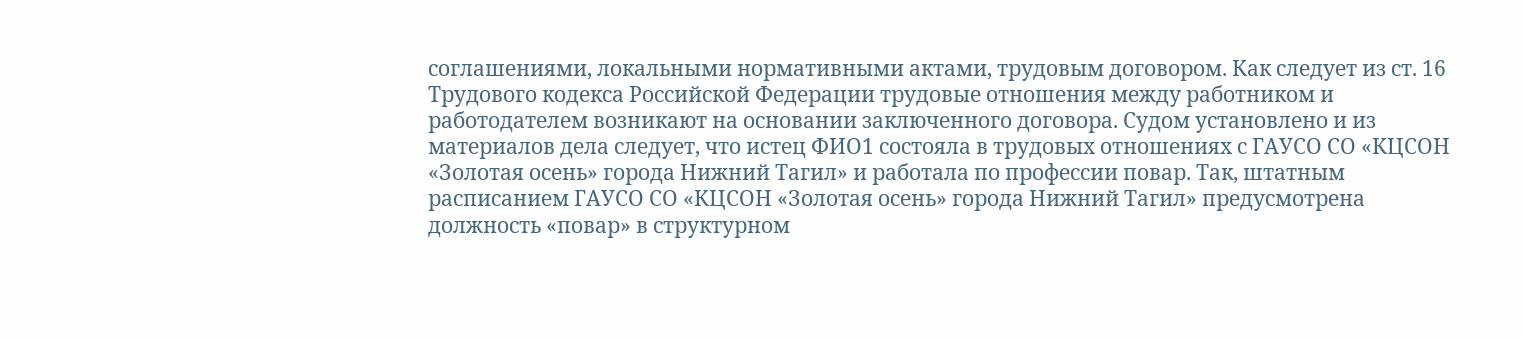соглашениями, локальными нормативными актами, трудовым договором. Как следует из ст. 16 Трудового кодекса Российской Федерации трудовые отношения между работником и работодателем возникают на основании заключенного договора. Судом установлено и из материалов дела следует, что истец ФИО1 состояла в трудовых отношениях с ГАУСО СО «КЦСОН «Золотая осень» города Нижний Тагил» и работала по профессии повар. Так, штатным расписанием ГАУСО СО «КЦСОН «Золотая осень» города Нижний Тагил» предусмотрена должность «повар» в структурном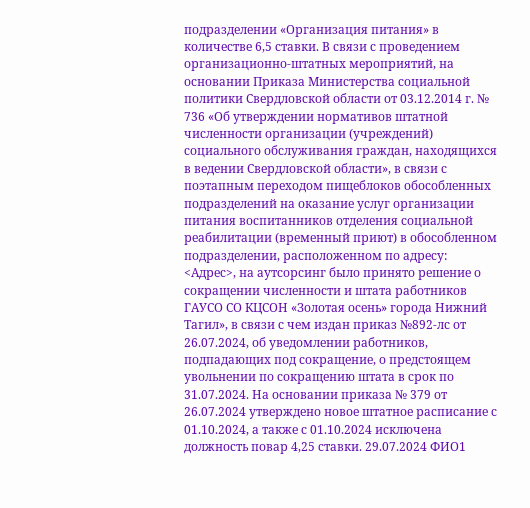подразделении «Организация питания» в количестве 6,5 ставки. В связи с проведением организационно-штатных мероприятий, на основании Приказа Министерства социальной политики Свердловской области от 03.12.2014 г. № 736 «Об утверждении нормативов штатной численности организации (учреждений) социального обслуживания граждан, находящихся в ведении Свердловской области», в связи с поэтапным переходом пищеблоков обособленных подразделений на оказание услуг организации питания воспитанников отделения социальной реабилитации (временный приют) в обособленном подразделении, расположенном по адресу: <Адрес>, на аутсорсинг было принято решение о сокращении численности и штата работников ГАУСО СО КЦСОН «Золотая осень» города Нижний Тагил», в связи с чем издан приказ №892-лс от 26.07.2024, об уведомлении работников, подпадающих под сокращение, о предстоящем увольнении по сокращению штата в срок по 31.07.2024. На основании приказа № 379 от 26.07.2024 утверждено новое штатное расписание с 01.10.2024, а также с 01.10.2024 исключена должность повар 4,25 ставки. 29.07.2024 ФИО1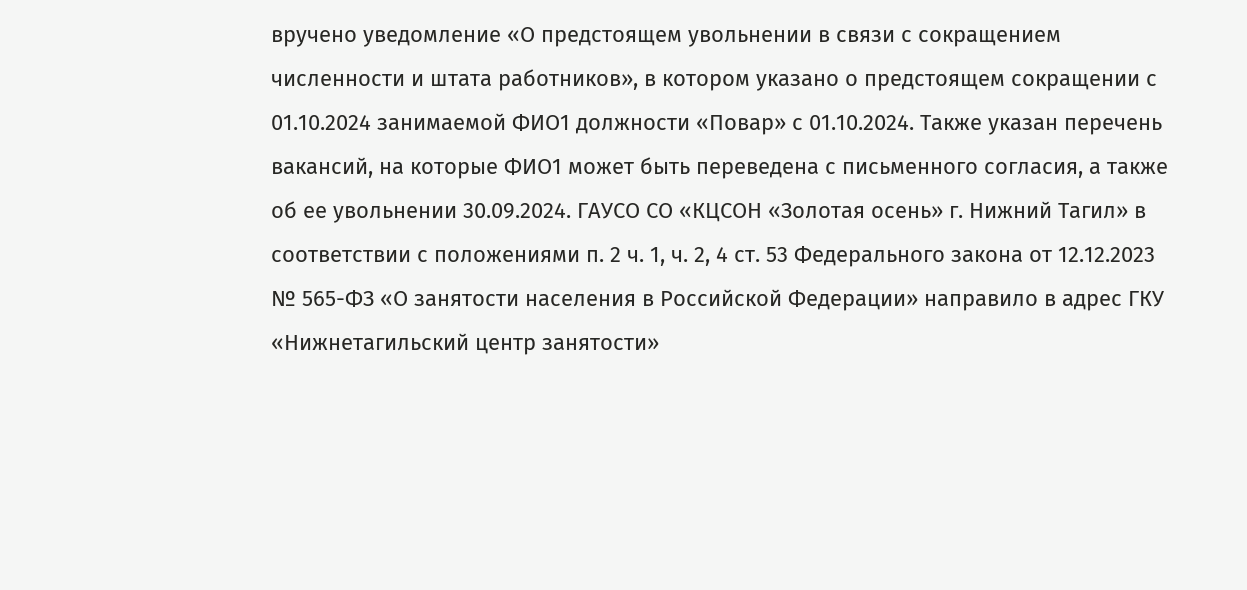вручено уведомление «О предстоящем увольнении в связи с сокращением численности и штата работников», в котором указано о предстоящем сокращении с 01.10.2024 занимаемой ФИО1 должности «Повар» с 01.10.2024. Также указан перечень вакансий, на которые ФИО1 может быть переведена с письменного согласия, а также об ее увольнении 30.09.2024. ГАУСО СО «КЦСОН «Золотая осень» г. Нижний Тагил» в соответствии с положениями п. 2 ч. 1, ч. 2, 4 ст. 53 Федерального закона от 12.12.2023 № 565-ФЗ «О занятости населения в Российской Федерации» направило в адрес ГКУ «Нижнетагильский центр занятости»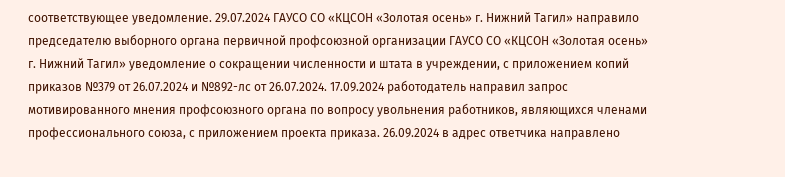соответствующее уведомление. 29.07.2024 ГАУСО СО «КЦСОН «Золотая осень» г. Нижний Тагил» направило председателю выборного органа первичной профсоюзной организации ГАУСО СО «КЦСОН «Золотая осень» г. Нижний Тагил» уведомление о сокращении численности и штата в учреждении, с приложением копий приказов №379 от 26.07.2024 и №892-лс от 26.07.2024. 17.09.2024 работодатель направил запрос мотивированного мнения профсоюзного органа по вопросу увольнения работников, являющихся членами профессионального союза, с приложением проекта приказа. 26.09.2024 в адрес ответчика направлено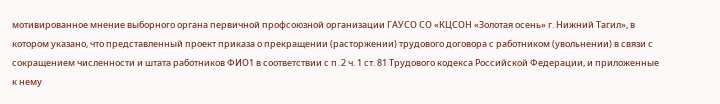мотивированное мнение выборного органа первичной профсоюзной организации ГАУСО СО «КЦСОН «Золотая осень» г. Нижний Тагил», в котором указано, что представленный проект приказа о прекращении (расторжении) трудового договора с работником (увольнении) в связи с сокращением численности и штата работников ФИО1 в соответствии с п. 2 ч. 1 ст. 81 Трудового кодекса Российской Федерации, и приложенные к нему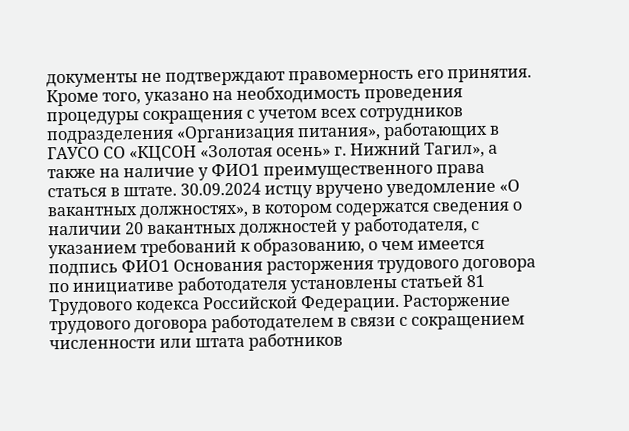документы не подтверждают правомерность его принятия. Кроме того, указано на необходимость проведения процедуры сокращения с учетом всех сотрудников подразделения «Организация питания», работающих в ГАУСО СО «КЦСОН «Золотая осень» г. Нижний Тагил», а также на наличие у ФИО1 преимущественного права статься в штате. 30.09.2024 истцу вручено уведомление «О вакантных должностях», в котором содержатся сведения о наличии 20 вакантных должностей у работодателя, с указанием требований к образованию, о чем имеется подпись ФИО1 Основания расторжения трудового договора по инициативе работодателя установлены статьей 81 Трудового кодекса Российской Федерации. Расторжение трудового договора работодателем в связи с сокращением численности или штата работников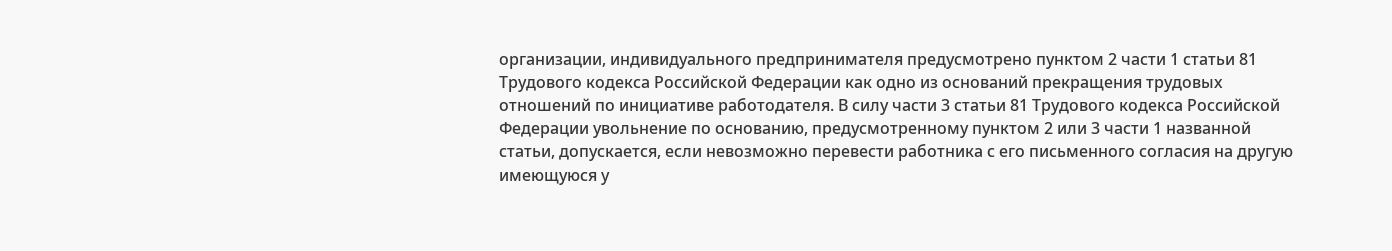организации, индивидуального предпринимателя предусмотрено пунктом 2 части 1 статьи 81 Трудового кодекса Российской Федерации как одно из оснований прекращения трудовых отношений по инициативе работодателя. В силу части 3 статьи 81 Трудового кодекса Российской Федерации увольнение по основанию, предусмотренному пунктом 2 или 3 части 1 названной статьи, допускается, если невозможно перевести работника с его письменного согласия на другую имеющуюся у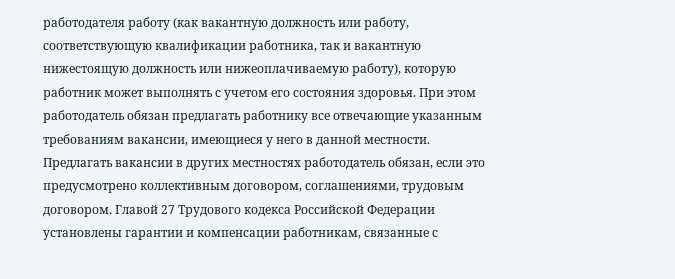работодателя работу (как вакантную должность или работу, соответствующую квалификации работника, так и вакантную нижестоящую должность или нижеоплачиваемую работу), которую работник может выполнять с учетом его состояния здоровья. При этом работодатель обязан предлагать работнику все отвечающие указанным требованиям вакансии, имеющиеся у него в данной местности. Предлагать вакансии в других местностях работодатель обязан, если это предусмотрено коллективным договором, соглашениями, трудовым договором. Главой 27 Трудового кодекса Российской Федерации установлены гарантии и компенсации работникам, связанные с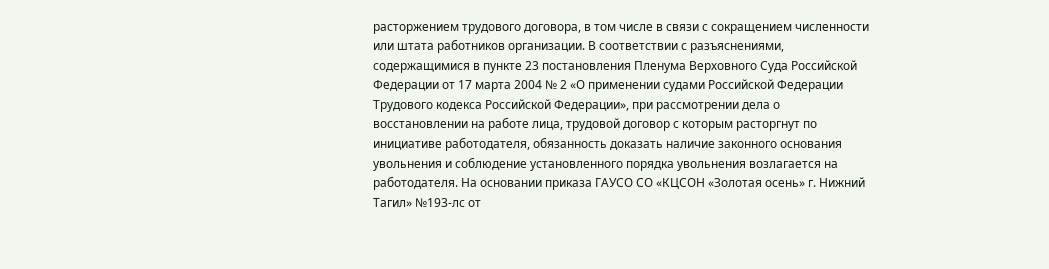расторжением трудового договора, в том числе в связи с сокращением численности или штата работников организации. В соответствии с разъяснениями, содержащимися в пункте 23 постановления Пленума Верховного Суда Российской Федерации от 17 марта 2004 № 2 «О применении судами Российской Федерации Трудового кодекса Российской Федерации», при рассмотрении дела о восстановлении на работе лица, трудовой договор с которым расторгнут по инициативе работодателя, обязанность доказать наличие законного основания увольнения и соблюдение установленного порядка увольнения возлагается на работодателя. На основании приказа ГАУСО СО «КЦСОН «Золотая осень» г. Нижний Тагил» №193-лс от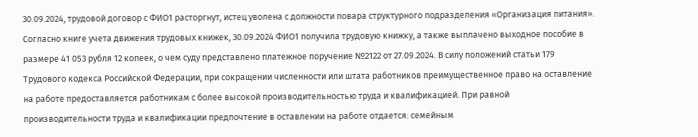30.09.2024, трудовой договор с ФИО1 расторгнут, истец уволена с должности повара структурного подразделения «Организация питания». Согласно книге учета движения трудовых книжек, 30.09.2024 ФИО1 получила трудовую книжку, а также выплачено выходное пособие в размере 41 053 рубля 12 копеек, о чем суду представлено платежное поручение №2122 от 27.09.2024. В силу положений статьи 179 Трудового кодекса Российской Федерации, при сокращении численности или штата работников преимущественное право на оставление на работе предоставляется работникам с более высокой производительностью труда и квалификацией. При равной производительности труда и квалификации предпочтение в оставлении на работе отдается: семейным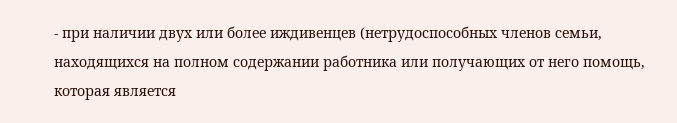- при наличии двух или более иждивенцев (нетрудоспособных членов семьи, находящихся на полном содержании работника или получающих от него помощь, которая является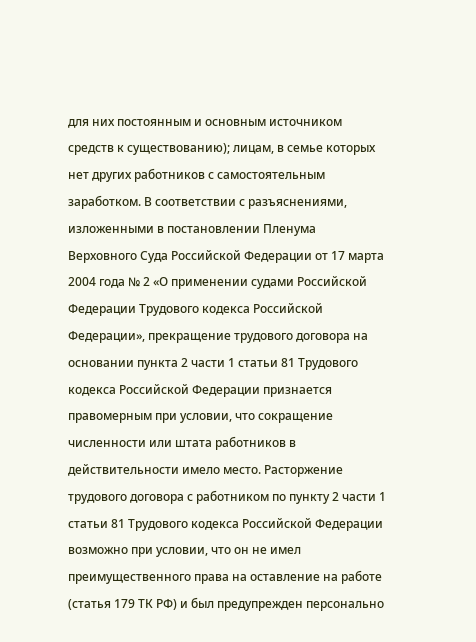для них постоянным и основным источником средств к существованию); лицам, в семье которых нет других работников с самостоятельным заработком. В соответствии с разъяснениями, изложенными в постановлении Пленума Верховного Суда Российской Федерации от 17 марта 2004 года № 2 «О применении судами Российской Федерации Трудового кодекса Российской Федерации», прекращение трудового договора на основании пункта 2 части 1 статьи 81 Трудового кодекса Российской Федерации признается правомерным при условии, что сокращение численности или штата работников в действительности имело место. Расторжение трудового договора с работником по пункту 2 части 1 статьи 81 Трудового кодекса Российской Федерации возможно при условии, что он не имел преимущественного права на оставление на работе (статья 179 ТК РФ) и был предупрежден персонально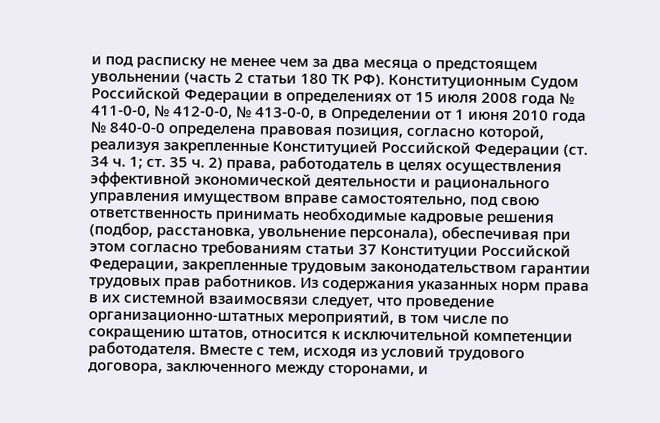и под расписку не менее чем за два месяца о предстоящем увольнении (часть 2 статьи 180 ТК РФ). Конституционным Судом Российской Федерации в определениях от 15 июля 2008 года № 411-0-0, № 412-0-0, № 413-0-0, в Определении от 1 июня 2010 года № 840-0-0 определена правовая позиция, согласно которой, реализуя закрепленные Конституцией Российской Федерации (ст. 34 ч. 1; ст. 35 ч. 2) права, работодатель в целях осуществления эффективной экономической деятельности и рационального управления имуществом вправе самостоятельно, под свою ответственность принимать необходимые кадровые решения (подбор, расстановка, увольнение персонала), обеспечивая при этом согласно требованиям статьи 37 Конституции Российской Федерации, закрепленные трудовым законодательством гарантии трудовых прав работников. Из содержания указанных норм права в их системной взаимосвязи следует, что проведение организационно-штатных мероприятий, в том числе по сокращению штатов, относится к исключительной компетенции работодателя. Вместе с тем, исходя из условий трудового договора, заключенного между сторонами, и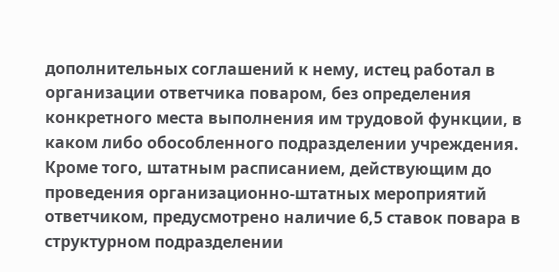дополнительных соглашений к нему, истец работал в организации ответчика поваром, без определения конкретного места выполнения им трудовой функции, в каком либо обособленного подразделении учреждения. Кроме того, штатным расписанием, действующим до проведения организационно-штатных мероприятий ответчиком, предусмотрено наличие 6,5 ставок повара в структурном подразделении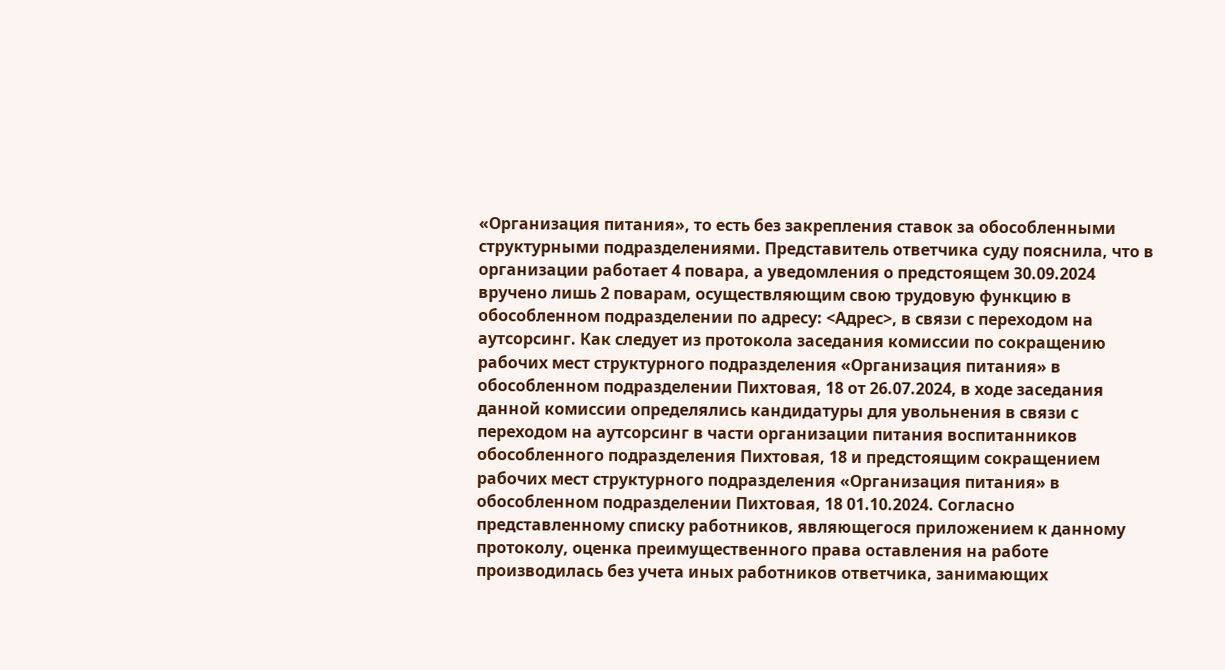«Организация питания», то есть без закрепления ставок за обособленными структурными подразделениями. Представитель ответчика суду пояснила, что в организации работает 4 повара, а уведомления о предстоящем 30.09.2024 вручено лишь 2 поварам, осуществляющим свою трудовую функцию в обособленном подразделении по адресу: <Адрес>, в связи с переходом на аутсорсинг. Как следует из протокола заседания комиссии по сокращению рабочих мест структурного подразделения «Организация питания» в обособленном подразделении Пихтовая, 18 от 26.07.2024, в ходе заседания данной комиссии определялись кандидатуры для увольнения в связи с переходом на аутсорсинг в части организации питания воспитанников обособленного подразделения Пихтовая, 18 и предстоящим сокращением рабочих мест структурного подразделения «Организация питания» в обособленном подразделении Пихтовая, 18 01.10.2024. Согласно представленному списку работников, являющегося приложением к данному протоколу, оценка преимущественного права оставления на работе производилась без учета иных работников ответчика, занимающих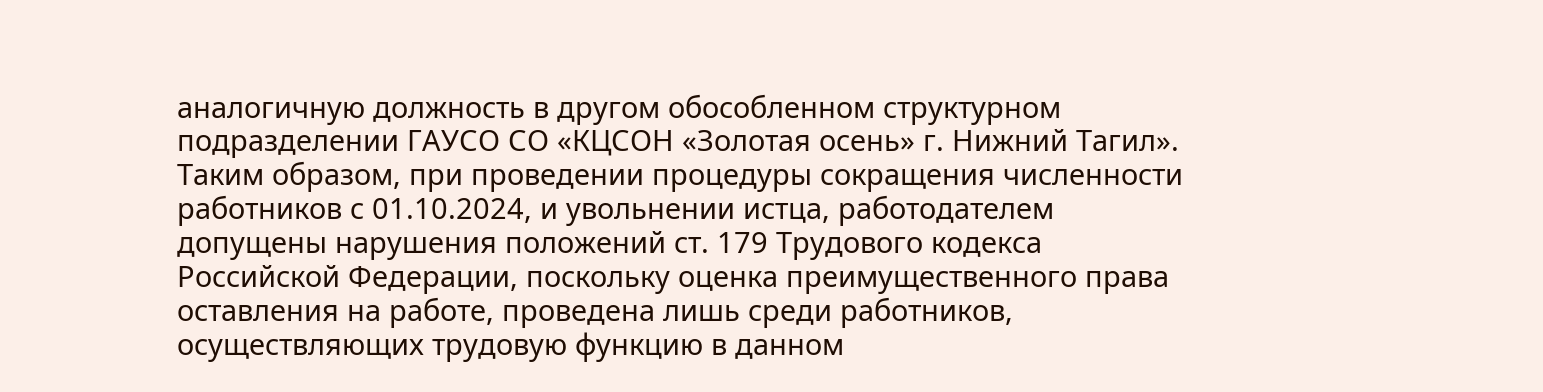аналогичную должность в другом обособленном структурном подразделении ГАУСО СО «КЦСОН «Золотая осень» г. Нижний Тагил». Таким образом, при проведении процедуры сокращения численности работников с 01.10.2024, и увольнении истца, работодателем допущены нарушения положений ст. 179 Трудового кодекса Российской Федерации, поскольку оценка преимущественного права оставления на работе, проведена лишь среди работников, осуществляющих трудовую функцию в данном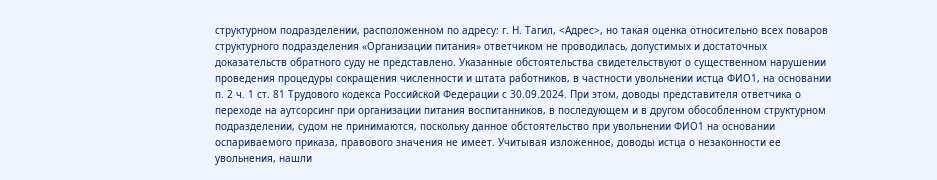структурном подразделении, расположенном по адресу: г. Н. Тагил, <Адрес>, но такая оценка относительно всех поваров структурного подразделения «Организации питания» ответчиком не проводилась, допустимых и достаточных доказательств обратного суду не представлено. Указанные обстоятельства свидетельствуют о существенном нарушении проведения процедуры сокращения численности и штата работников, в частности увольнении истца ФИО1, на основании п. 2 ч. 1 ст. 81 Трудового кодекса Российской Федерации с 30.09.2024. При этом, доводы представителя ответчика о переходе на аутсорсинг при организации питания воспитанников, в последующем и в другом обособленном структурном подразделении, судом не принимаются, поскольку данное обстоятельство при увольнении ФИО1 на основании оспариваемого приказа, правового значения не имеет. Учитывая изложенное, доводы истца о незаконности ее увольнения, нашли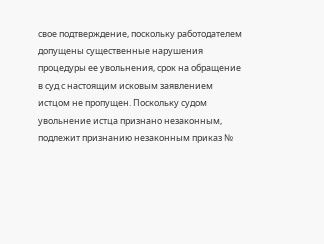свое подтверждение, поскольку работодателем допущены существенные нарушения процедуры ее увольнения, срок на обращение в суд с настоящим исковым заявлением истцом не пропущен. Поскольку судом увольнение истца признано незаконным, подлежит признанию незаконным приказ №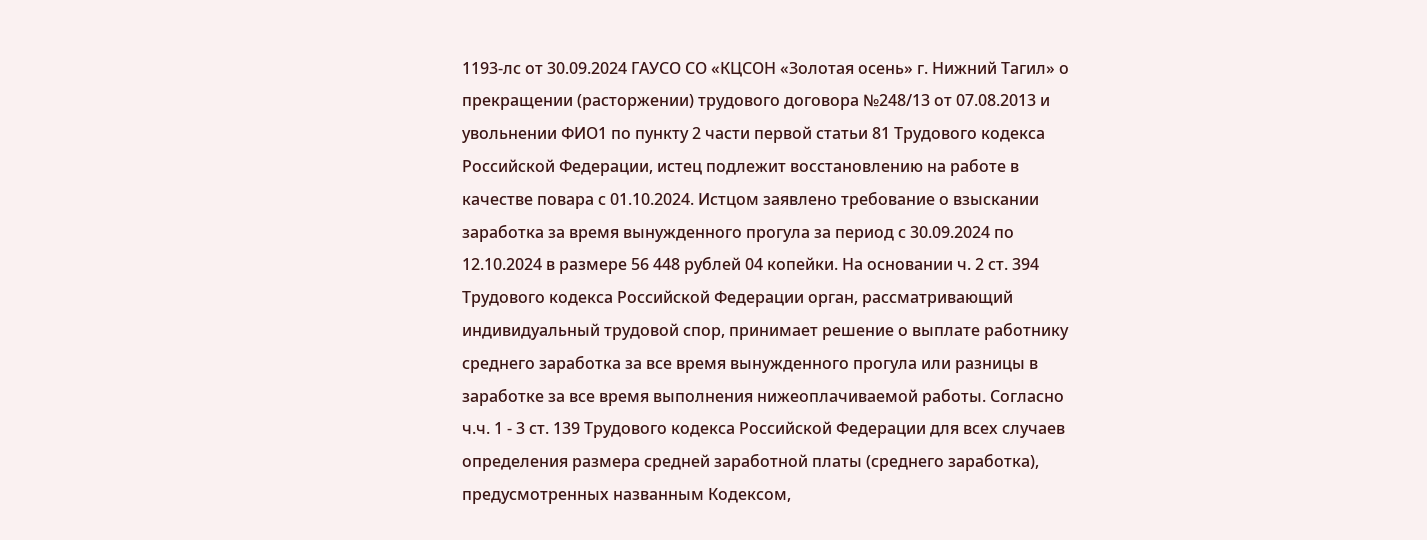1193-лс от 30.09.2024 ГАУСО СО «КЦСОН «Золотая осень» г. Нижний Тагил» о прекращении (расторжении) трудового договора №248/13 от 07.08.2013 и увольнении ФИО1 по пункту 2 части первой статьи 81 Трудового кодекса Российской Федерации, истец подлежит восстановлению на работе в качестве повара с 01.10.2024. Истцом заявлено требование о взыскании заработка за время вынужденного прогула за период с 30.09.2024 по 12.10.2024 в размере 56 448 рублей 04 копейки. На основании ч. 2 ст. 394 Трудового кодекса Российской Федерации орган, рассматривающий индивидуальный трудовой спор, принимает решение о выплате работнику среднего заработка за все время вынужденного прогула или разницы в заработке за все время выполнения нижеоплачиваемой работы. Согласно ч.ч. 1 - 3 ст. 139 Трудового кодекса Российской Федерации для всех случаев определения размера средней заработной платы (среднего заработка), предусмотренных названным Кодексом,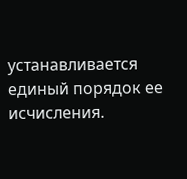устанавливается единый порядок ее исчисления.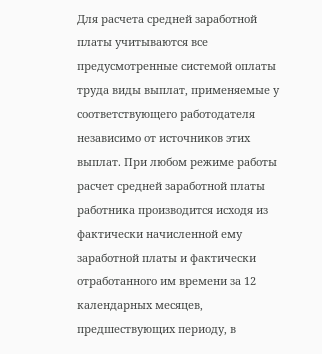Для расчета средней заработной платы учитываются все предусмотренные системой оплаты труда виды выплат, применяемые у соответствующего работодателя независимо от источников этих выплат. При любом режиме работы расчет средней заработной платы работника производится исходя из фактически начисленной ему заработной платы и фактически отработанного им времени за 12 календарных месяцев, предшествующих периоду, в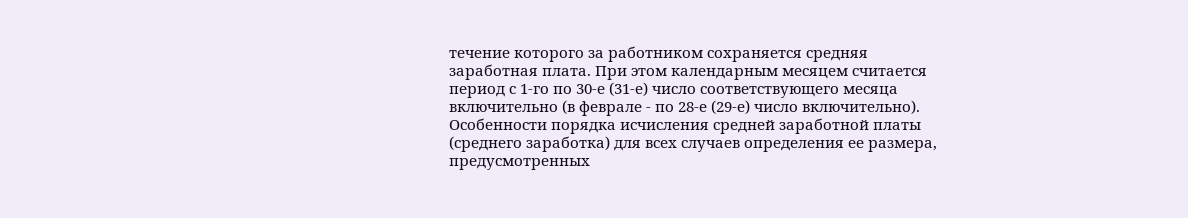течение которого за работником сохраняется средняя заработная плата. При этом календарным месяцем считается период с 1-го по 30-е (31-е) число соответствующего месяца включительно (в феврале - по 28-е (29-е) число включительно). Особенности порядка исчисления средней заработной платы (среднего заработка) для всех случаев определения ее размера, предусмотренных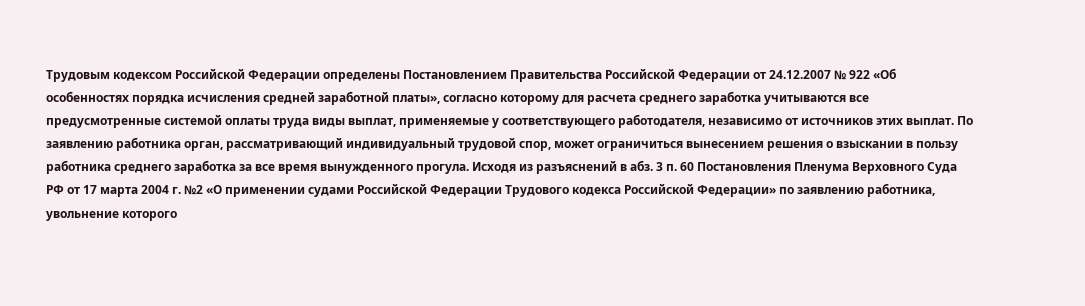Трудовым кодексом Российской Федерации определены Постановлением Правительства Российской Федерации от 24.12.2007 № 922 «Об особенностях порядка исчисления средней заработной платы», согласно которому для расчета среднего заработка учитываются все предусмотренные системой оплаты труда виды выплат, применяемые у соответствующего работодателя, независимо от источников этих выплат. По заявлению работника орган, рассматривающий индивидуальный трудовой спор, может ограничиться вынесением решения о взыскании в пользу работника среднего заработка за все время вынужденного прогула. Исходя из разъяснений в абз. 3 п. 60 Постановления Пленума Верховного Суда РФ от 17 марта 2004 г. №2 «О применении судами Российской Федерации Трудового кодекса Российской Федерации» по заявлению работника, увольнение которого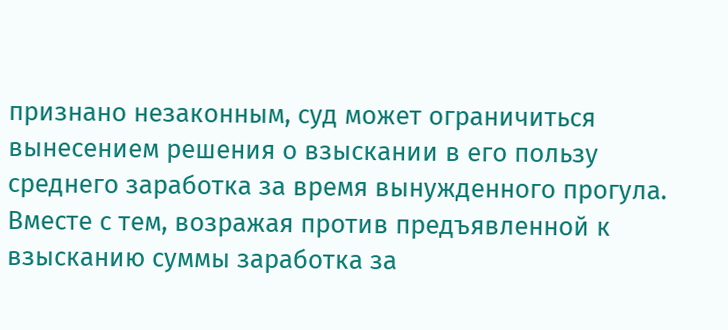признано незаконным, суд может ограничиться вынесением решения о взыскании в его пользу среднего заработка за время вынужденного прогула. Вместе с тем, возражая против предъявленной к взысканию суммы заработка за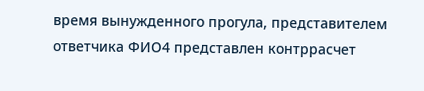время вынужденного прогула, представителем ответчика ФИО4 представлен контррасчет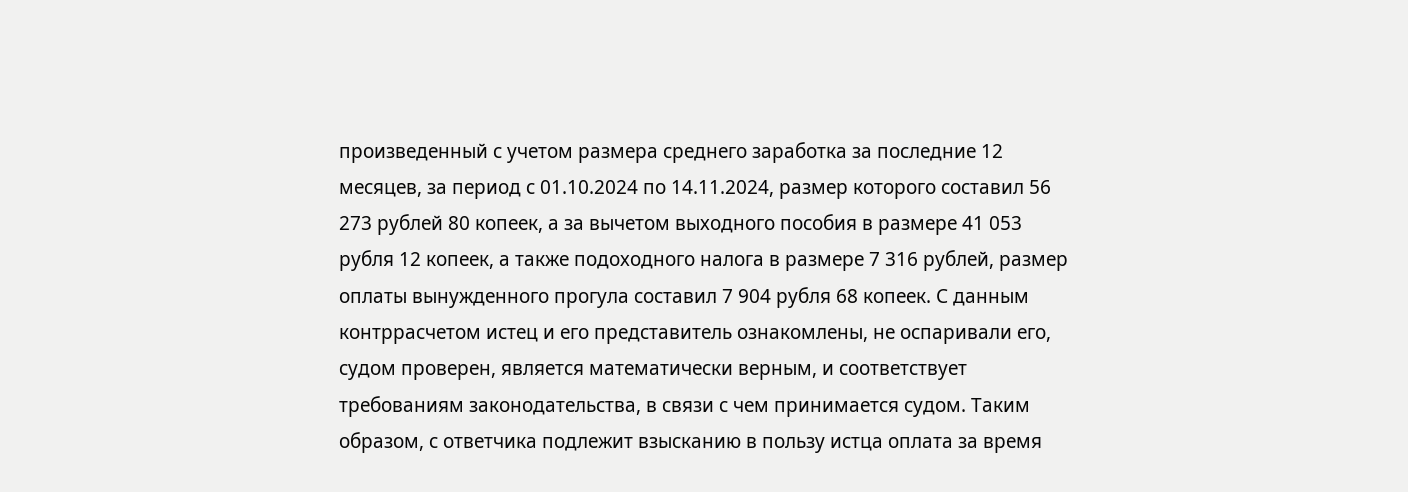произведенный с учетом размера среднего заработка за последние 12 месяцев, за период с 01.10.2024 по 14.11.2024, размер которого составил 56 273 рублей 80 копеек, а за вычетом выходного пособия в размере 41 053 рубля 12 копеек, а также подоходного налога в размере 7 316 рублей, размер оплаты вынужденного прогула составил 7 904 рубля 68 копеек. С данным контррасчетом истец и его представитель ознакомлены, не оспаривали его, судом проверен, является математически верным, и соответствует требованиям законодательства, в связи с чем принимается судом. Таким образом, с ответчика подлежит взысканию в пользу истца оплата за время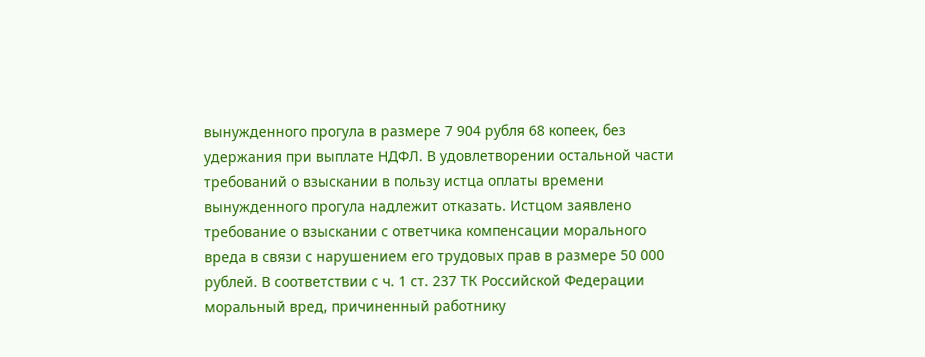вынужденного прогула в размере 7 904 рубля 68 копеек, без удержания при выплате НДФЛ. В удовлетворении остальной части требований о взыскании в пользу истца оплаты времени вынужденного прогула надлежит отказать. Истцом заявлено требование о взыскании с ответчика компенсации морального вреда в связи с нарушением его трудовых прав в размере 50 000 рублей. В соответствии с ч. 1 ст. 237 ТК Российской Федерации моральный вред, причиненный работнику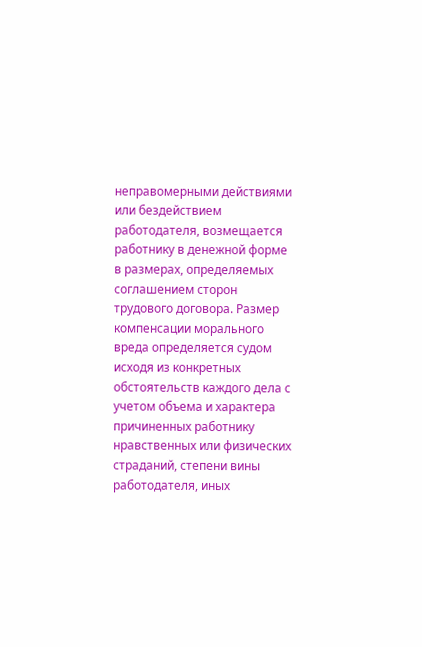неправомерными действиями или бездействием работодателя, возмещается работнику в денежной форме в размерах, определяемых соглашением сторон трудового договора. Размер компенсации морального вреда определяется судом исходя из конкретных обстоятельств каждого дела с учетом объема и характера причиненных работнику нравственных или физических страданий, степени вины работодателя, иных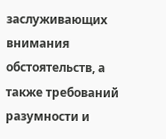заслуживающих внимания обстоятельств, а также требований разумности и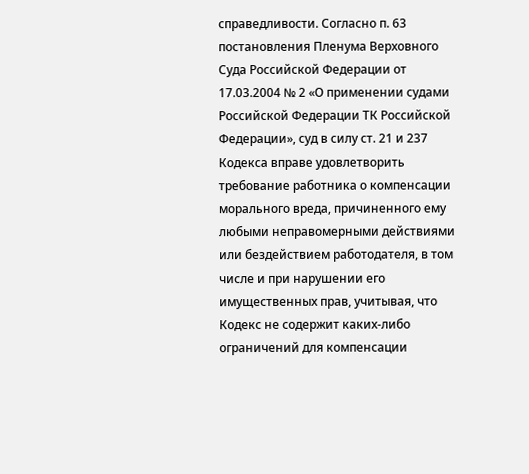справедливости. Согласно п. 63 постановления Пленума Верховного Суда Российской Федерации от 17.03.2004 № 2 «О применении судами Российской Федерации ТК Российской Федерации», суд в силу ст. 21 и 237 Кодекса вправе удовлетворить требование работника о компенсации морального вреда, причиненного ему любыми неправомерными действиями или бездействием работодателя, в том числе и при нарушении его имущественных прав, учитывая, что Кодекс не содержит каких-либо ограничений для компенсации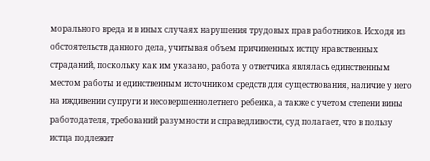морального вреда и в иных случаях нарушения трудовых прав работников. Исходя из обстоятельств данного дела, учитывая объем причиненных истцу нравственных страданий, поскольку как им указано, работа у ответчика являлась единственным местом работы и единственным источником средств для существования, наличие у него на иждивении супруги и несовершеннолетнего ребенка, а также с учетом степени вины работодателя, требований разумности и справедливости, суд полагает, что в пользу истца подлежит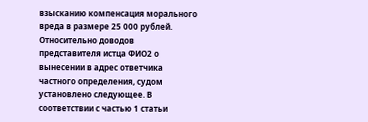взысканию компенсация морального вреда в размере 25 000 рублей. Относительно доводов представителя истца ФИО2 о вынесении в адрес ответчика частного определения, судом установлено следующее. В соответствии с частью 1 статьи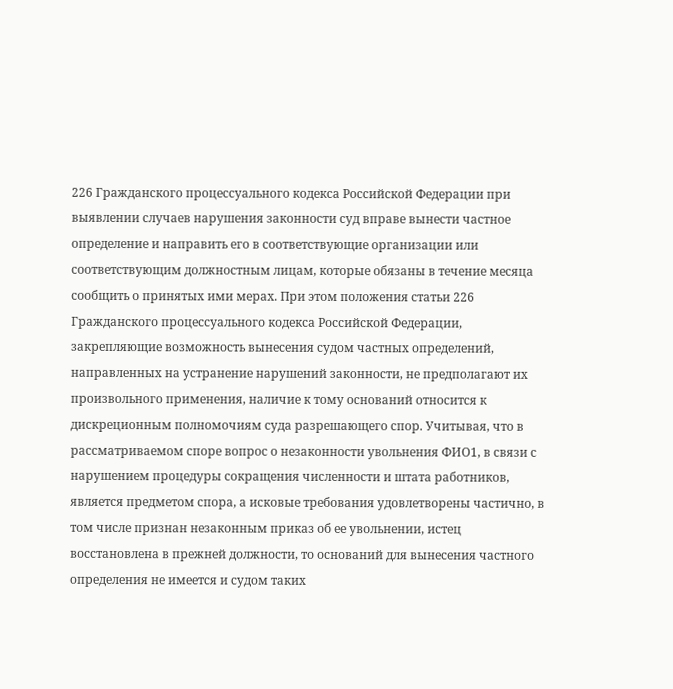226 Гражданского процессуального кодекса Российской Федерации при выявлении случаев нарушения законности суд вправе вынести частное определение и направить его в соответствующие организации или соответствующим должностным лицам, которые обязаны в течение месяца сообщить о принятых ими мерах. При этом положения статьи 226 Гражданского процессуального кодекса Российской Федерации, закрепляющие возможность вынесения судом частных определений, направленных на устранение нарушений законности, не предполагают их произвольного применения, наличие к тому оснований относится к дискреционным полномочиям суда разрешающего спор. Учитывая, что в рассматриваемом споре вопрос о незаконности увольнения ФИО1, в связи с нарушением процедуры сокращения численности и штата работников, является предметом спора, а исковые требования удовлетворены частично, в том числе признан незаконным приказ об ее увольнении, истец восстановлена в прежней должности, то оснований для вынесения частного определения не имеется и судом таких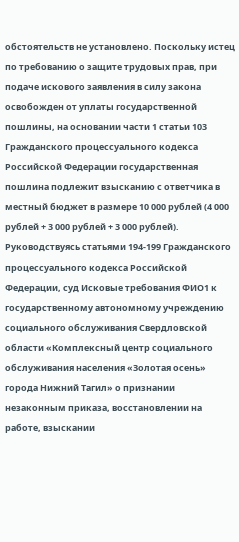обстоятельств не установлено. Поскольку истец по требованию о защите трудовых прав, при подаче искового заявления в силу закона освобожден от уплаты государственной пошлины, на основании части 1 статьи 103 Гражданского процессуального кодекса Российской Федерации государственная пошлина подлежит взысканию с ответчика в местный бюджет в размере 10 000 рублей (4 000 рублей + 3 000 рублей + 3 000 рублей). Руководствуясь статьями 194-199 Гражданского процессуального кодекса Российской Федерации, суд Исковые требования ФИО1 к государственному автономному учреждению социального обслуживания Свердловской области «Комплексный центр социального обслуживания населения «Золотая осень» города Нижний Тагил» о признании незаконным приказа, восстановлении на работе, взыскании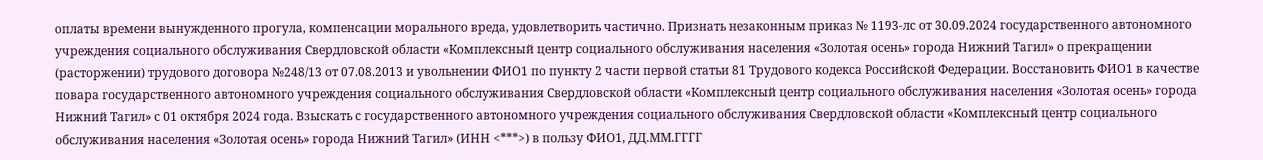оплаты времени вынужденного прогула, компенсации морального вреда, удовлетворить частично. Признать незаконным приказ № 1193-лс от 30.09.2024 государственного автономного учреждения социального обслуживания Свердловской области «Комплексный центр социального обслуживания населения «Золотая осень» города Нижний Тагил» о прекращении (расторжении) трудового договора №248/13 от 07.08.2013 и увольнении ФИО1 по пункту 2 части первой статьи 81 Трудового кодекса Российской Федерации. Восстановить ФИО1 в качестве повара государственного автономного учреждения социального обслуживания Свердловской области «Комплексный центр социального обслуживания населения «Золотая осень» города Нижний Тагил» с 01 октября 2024 года. Взыскать с государственного автономного учреждения социального обслуживания Свердловской области «Комплексный центр социального обслуживания населения «Золотая осень» города Нижний Тагил» (ИНН <***>) в пользу ФИО1, ДД.ММ.ГГГГ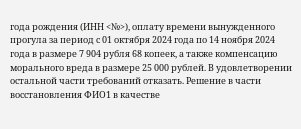года рождения (ИНН <№>), оплату времени вынужденного прогула за период с 01 октября 2024 года по 14 ноября 2024 года в размере 7 904 рубля 68 копеек, а также компенсацию морального вреда в размере 25 000 рублей. В удовлетворении остальной части требований отказать. Решение в части восстановления ФИО1 в качестве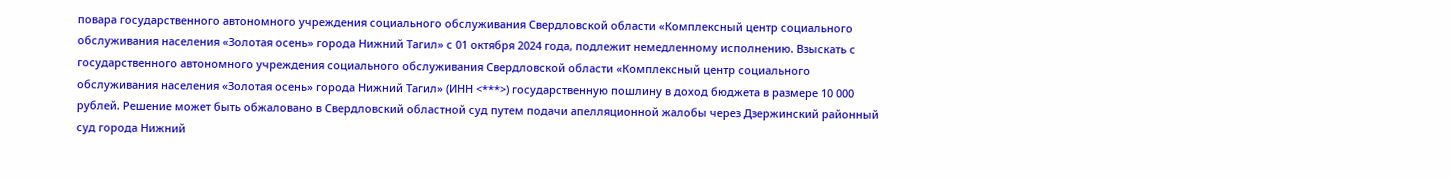повара государственного автономного учреждения социального обслуживания Свердловской области «Комплексный центр социального обслуживания населения «Золотая осень» города Нижний Тагил» с 01 октября 2024 года, подлежит немедленному исполнению. Взыскать с государственного автономного учреждения социального обслуживания Свердловской области «Комплексный центр социального обслуживания населения «Золотая осень» города Нижний Тагил» (ИНН <***>) государственную пошлину в доход бюджета в размере 10 000 рублей. Решение может быть обжаловано в Свердловский областной суд путем подачи апелляционной жалобы через Дзержинский районный суд города Нижний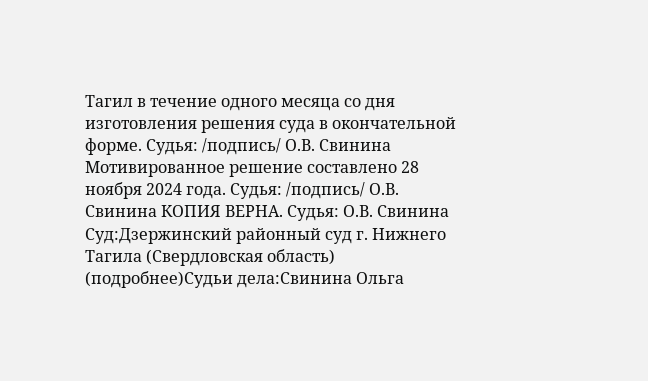Тагил в течение одного месяца со дня изготовления решения суда в окончательной форме. Судья: /подпись/ О.В. Свинина Мотивированное решение составлено 28 ноября 2024 года. Судья: /подпись/ О.В. Свинина КОПИЯ ВЕРНА. Судья: О.В. Свинина Суд:Дзержинский районный суд г. Нижнего Тагила (Свердловская область) (подробнее)Судьи дела:Свинина Ольга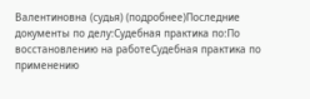Валентиновна (судья) (подробнее)Последние документы по делу:Судебная практика по:По восстановлению на работеСудебная практика по применению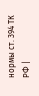нормы ст. 394 ТК РФ |